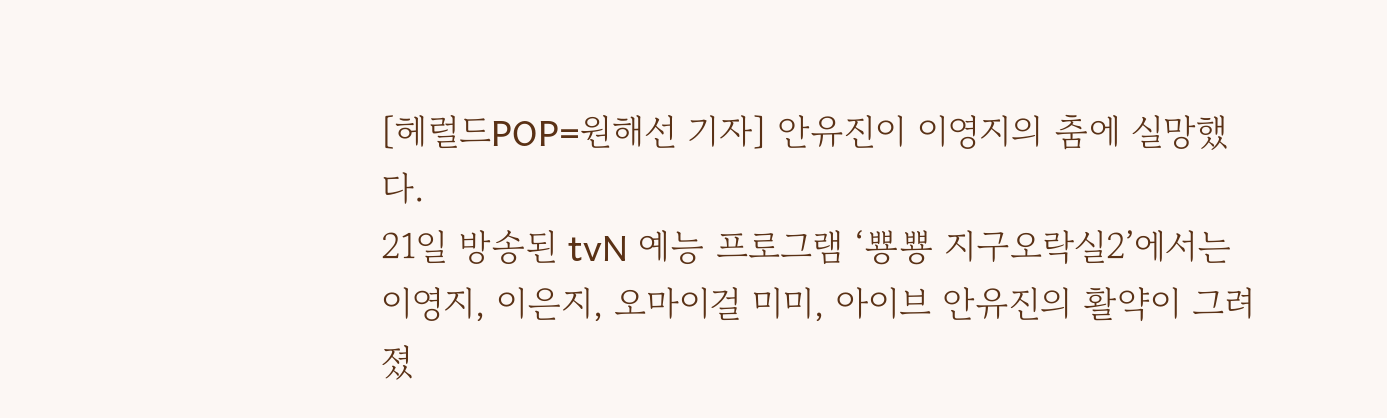[헤럴드POP=원해선 기자] 안유진이 이영지의 춤에 실망했다.
21일 방송된 tvN 예능 프로그램 ‘뿅뿅 지구오락실2’에서는 이영지, 이은지, 오마이걸 미미, 아이브 안유진의 활약이 그려졌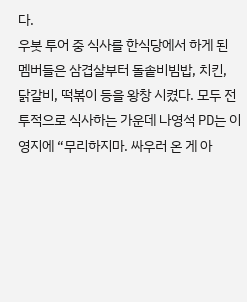다.
우붓 투어 중 식사를 한식당에서 하게 된 멤버들은 삼겹살부터 돌솥비빔밥, 치킨, 닭갈비, 떡볶이 등을 왕창 시켰다. 모두 전투적으로 식사하는 가운데 나영석 PD는 이영지에 “무리하지마. 싸우러 온 게 아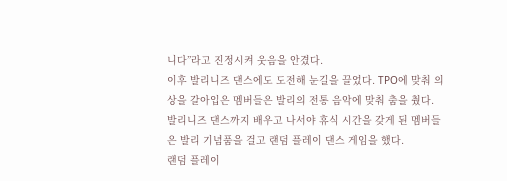니다”라고 진정시켜 웃음을 안겼다.
이후 발리니즈 댄스에도 도전해 눈길을 끌었다. TPO에 맞춰 의상을 갈아입은 멤버들은 발리의 전통 음악에 맞춰 춤을 췄다. 발리니즈 댄스까지 배우고 나서야 휴식 시간을 갖게 된 멤버들은 발리 기념품을 걸고 랜덤 플레이 댄스 게임을 했다.
랜덤 플레이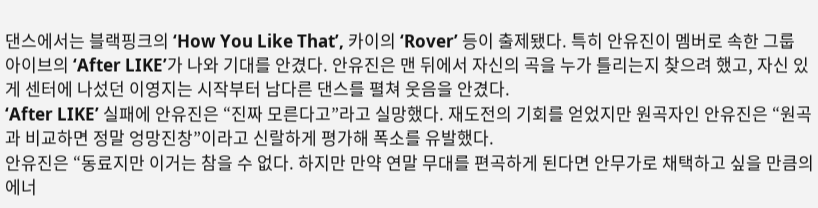댄스에서는 블랙핑크의 ‘How You Like That’, 카이의 ‘Rover’ 등이 출제됐다. 특히 안유진이 멤버로 속한 그룹 아이브의 ‘After LIKE’가 나와 기대를 안겼다. 안유진은 맨 뒤에서 자신의 곡을 누가 틀리는지 찾으려 했고, 자신 있게 센터에 나섰던 이영지는 시작부터 남다른 댄스를 펼쳐 웃음을 안겼다.
‘After LIKE’ 실패에 안유진은 “진짜 모른다고”라고 실망했다. 재도전의 기회를 얻었지만 원곡자인 안유진은 “원곡과 비교하면 정말 엉망진창”이라고 신랄하게 평가해 폭소를 유발했다.
안유진은 “동료지만 이거는 참을 수 없다. 하지만 만약 연말 무대를 편곡하게 된다면 안무가로 채택하고 싶을 만큼의 에너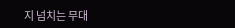지 넘치는 무대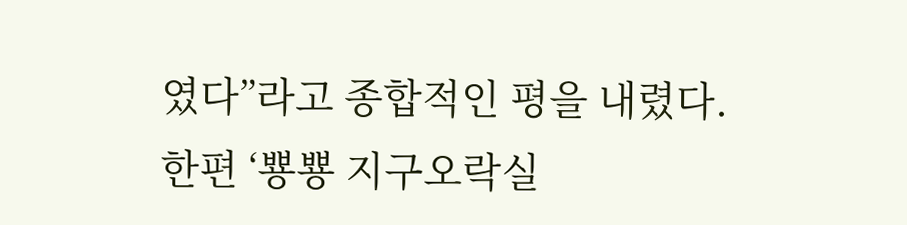였다”라고 종합적인 평을 내렸다.
한편 ‘뿅뿅 지구오락실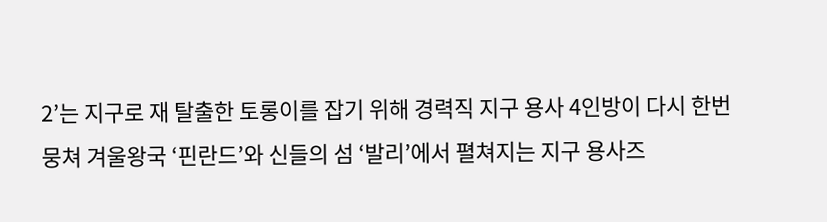2’는 지구로 재 탈출한 토롱이를 잡기 위해 경력직 지구 용사 4인방이 다시 한번 뭉쳐 겨울왕국 ‘핀란드’와 신들의 섬 ‘발리’에서 펼쳐지는 지구 용사즈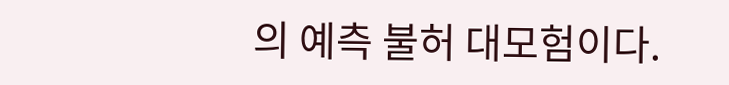의 예측 불허 대모험이다.